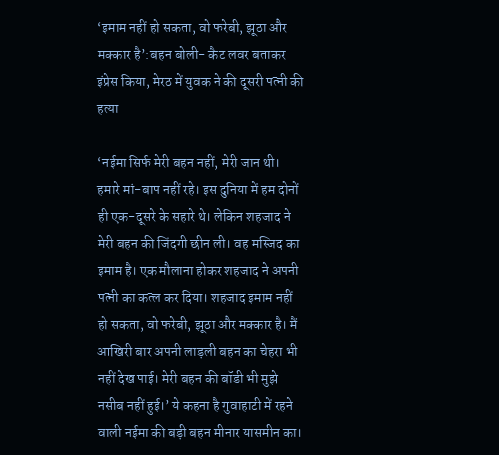‘इमाम नहीं हो सकता, वो फरेबी, झूठा और मक्कार है’:बहन बोली- कैट लवर बताकर इंप्रेस किया, मेरठ में युवक ने की दूसरी पत्नी की हत्या

‘नईमा सिर्फ मेरी बहन नहीं, मेरी जान थी। हमारे मां-बाप नहीं रहे। इस दुनिया में हम दोनों ही एक-दूसरे के सहारे थे। लेकिन शहजाद ने मेरी बहन की जिंदगी छीन ली। वह मस्जिद का इमाम है। एक मौलाना होकर शहजाद ने अपनी पत्नी का कत्ल कर दिया। शहजाद इमाम नहीं हो सकता, वो फरेबी, झूठा और मक्कार है। मैं आखिरी बार अपनी लाड़ली बहन का चेहरा भी नहीं देख पाई। मेरी बहन की बॉडी भी मुझे नसीब नहीं हुई।’ ये कहना है गुवाहाटी में रहने वाली नईमा की बड़ी बहन मीनार यासमीन का।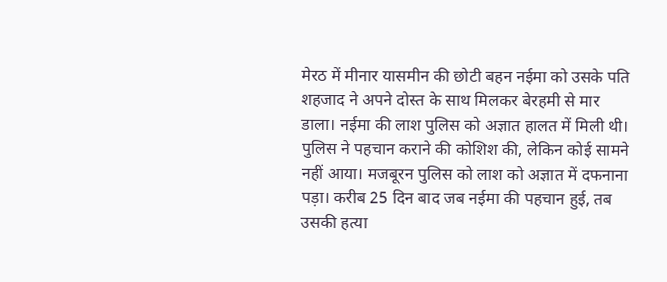मेरठ में मीनार यासमीन की छोटी बहन नईमा को उसके पति शहजाद ने अपने दोस्त के साथ मिलकर बेरहमी से मार डाला। नईमा की लाश पुलिस को अज्ञात हालत में मिली थी। पुलिस ने पहचान कराने की कोशिश की, लेकिन कोई सामने नहीं आया। मजबूरन पुलिस को लाश को अज्ञात में दफनाना पड़ा। करीब 25 दिन बाद जब नईमा की पहचान हुई, तब उसकी हत्या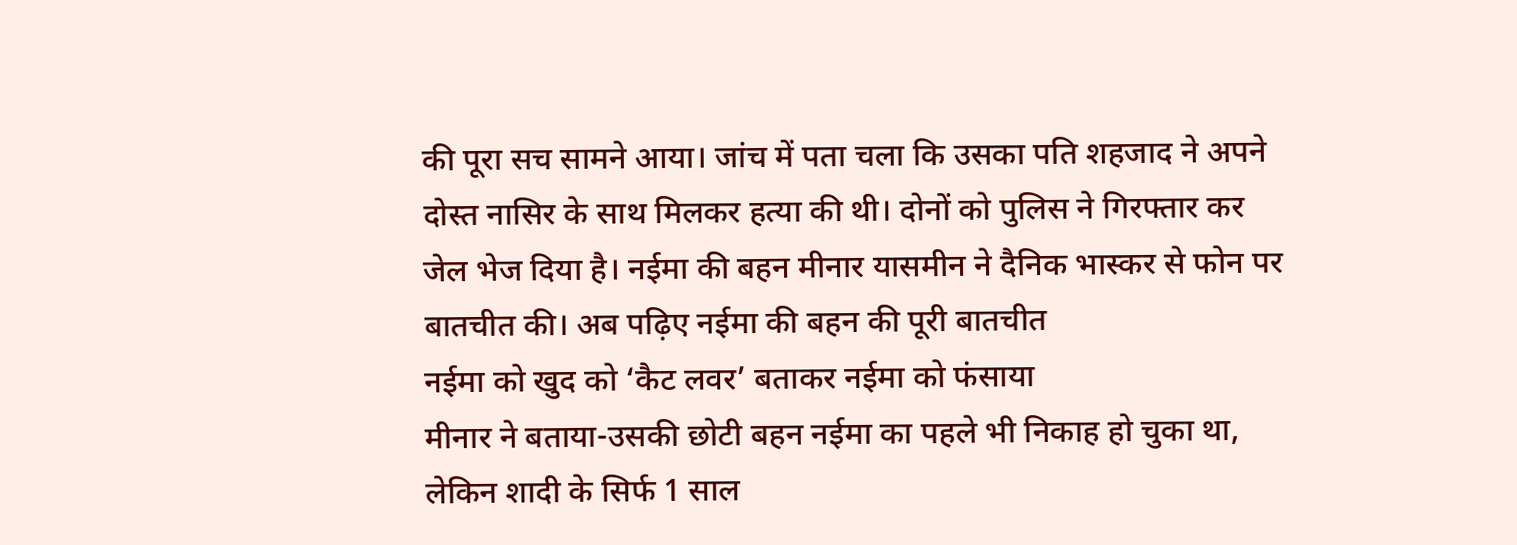की पूरा सच सामने आया। जांच में पता चला कि उसका पति शहजाद ने अपने दोस्त नासिर के साथ मिलकर हत्या की थी। दोनों को पुलिस ने गिरफ्तार कर जेल भेज दिया है। नईमा की बहन मीनार यासमीन ने दैनिक भास्कर से फोन पर बातचीत की। अब पढ़िए नईमा की बहन की पूरी बातचीत
नईमा को खुद को ‘कैट लवर’ बताकर नईमा को फंसाया
मीनार ने बताया-उसकी छोटी बहन नईमा का पहले भी निकाह हो चुका था, लेकिन शादी के सिर्फ 1 साल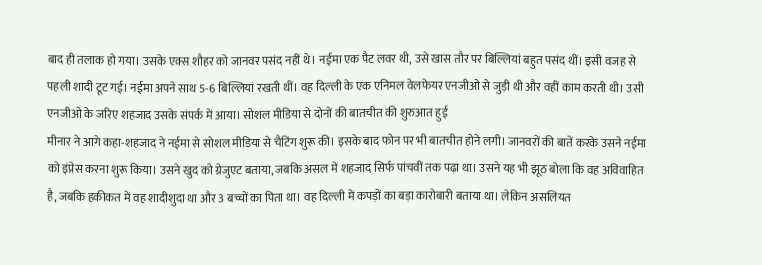बाद ही तलाक हो गया। उसके एक्स शौहर को जानवर पसंद नहीं थे। नईमा एक पैट लवर थी, उसे खास तौर पर बिल्लियां बहुत पसंद थीं। इसी वजह से पहली शादी टूट गई। नईमा अपने साथ 5-6 बिल्लियां रखती थीं। वह दिल्ली के एक एनिमल वेलफेयर एनजीओ से जुड़ी थी और वहीं काम करती थी। उसी एनजीओ के जरिए शहजाद उसके संपर्क में आया। सोशल मीडिया से दोनों की बातचीत की शुरुआत हुई
मीनार ने आगे कहा-शहजाद ने नईमा से सोशल मीडिया से चैटिंग शुरू की। इसके बाद फोन पर भी बातचीत होने लगी। जानवरों की बातें करके उसने नईमा को इंप्रेस करना शुरू किया। उसने खुद को ग्रेजुएट बताया, जबकि असल में शहजाद सिर्फ पांचवीं तक पढ़ा था। उसने यह भी झूठ बोला कि वह अविवाहित है, जबकि हकीकत में वह शादीशुदा था और 3 बच्चों का पिता था। वह दिल्ली में कपड़ों का बड़ा कारोबारी बताया था। लेकिन असलियत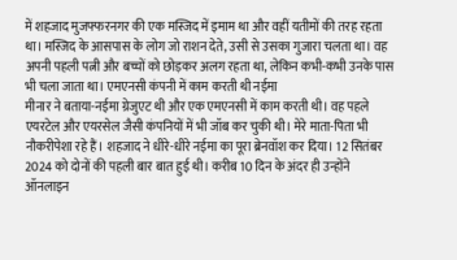में शहजाद मुजफ्फरनगर की एक मस्जिद में इमाम था और वहीं यतीमों की तरह रहता था। मस्जिद के आसपास के लोग जो राशन देते, उसी से उसका गुजारा चलता था। वह अपनी पहली पत्नी और बच्चों को छोड़कर अलग रहता था, लेकिन कभी-कभी उनके पास भी चला जाता था। एमएनसी कंपनी में काम करती थी नईमा
मीनार ने बताया-नईमा ग्रेजुएट थी और एक एमएनसी में काम करती थी। वह पहले एयरटेल और एयरसेल जैसी कंपनियों में भी जॉब कर चुकी थी। मेरे माता-पिता भी नौकरीपेशा रहे हैं। शहजाद ने धीरे-धीरे नईमा का पूरा ब्रेनवॉश कर दिया। 12 सितंबर 2024 को दोनों की पहली बार बात हुई थी। करीब 10 दिन के अंदर ही उन्होंने ऑनलाइन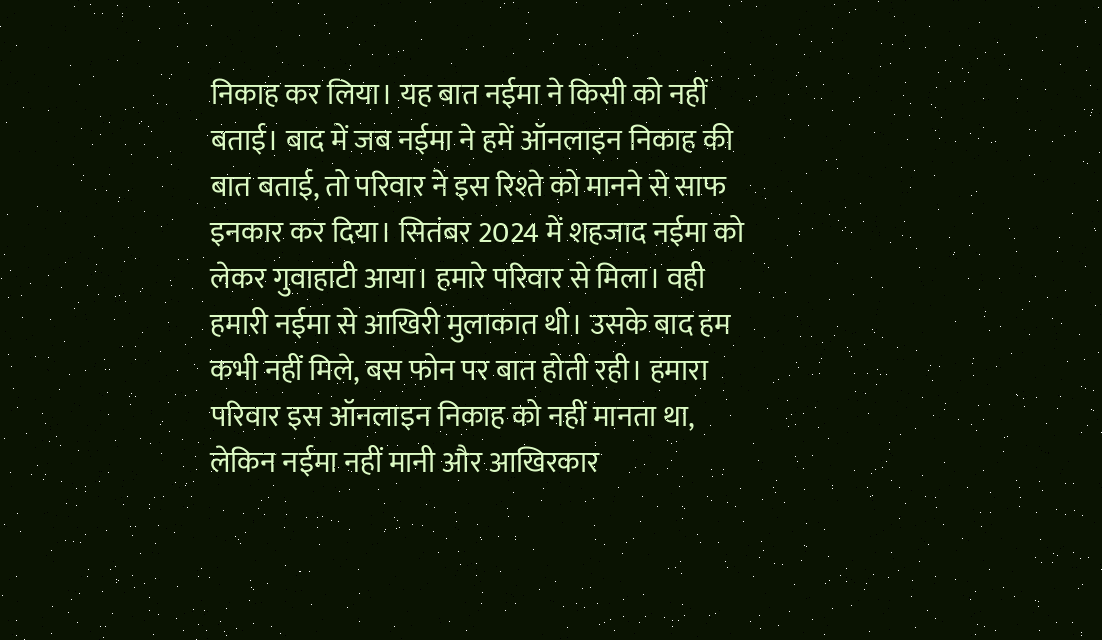निकाह कर लिया। यह बात नईमा ने किसी को नहीं बताई। बाद में जब नईमा ने हमें ऑनलाइन निकाह की बात बताई, तो परिवार ने इस रिश्ते को मानने से साफ इनकार कर दिया। सितंबर 2024 में शहजाद नईमा को लेकर गुवाहाटी आया। हमारे परिवार से मिला। वही हमारी नईमा से आखिरी मुलाकात थी। उसके बाद हम कभी नहीं मिले, बस फोन पर बात होती रही। हमारा परिवार इस ऑनलाइन निकाह को नहीं मानता था, लेकिन नईमा नहीं मानी और आखिरकार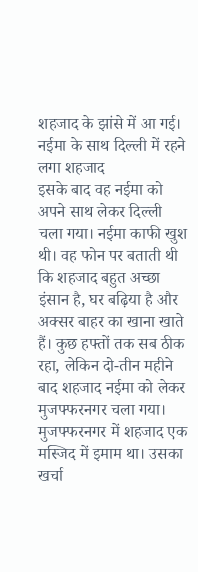शहजाद के झांसे में आ गई। नईमा के साथ दिल्ली में रहने लगा शहजाद
इसके बाद वह नईमा को अपने साथ लेकर दिल्ली चला गया। नईमा काफी खुश थी। वह फोन पर बताती थी कि शहजाद बहुत अच्छा इंसान है, घर बढ़िया है और अक्सर बाहर का खाना खाते हैं। कुछ हफ्तों तक सब ठीक रहा, लेकिन दो-तीन महीने बाद शहजाद नईमा को लेकर मुजफ्फरनगर चला गया। मुजफ्फरनगर में शहजाद एक मस्जिद में इमाम था। उसका खर्चा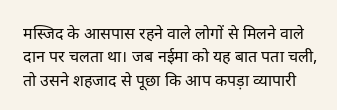मस्जिद के आसपास रहने वाले लोगों से मिलने वाले दान पर चलता था। जब नईमा को यह बात पता चली, तो उसने शहजाद से पूछा कि आप कपड़ा व्यापारी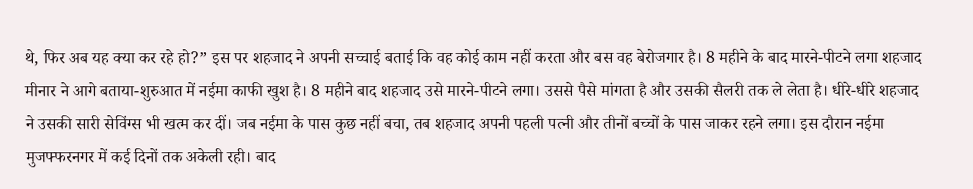थे, फिर अब यह क्या कर रहे हो?” इस पर शहजाद ने अपनी सच्चाई बताई कि वह कोई काम नहीं करता और बस वह बेरोजगार है। 8 महीने के बाद मारने-पीटने लगा शहजाद
मीनार ने आगे बताया-शुरुआत में नईमा काफी खुश है। 8 महीने बाद शहजाद उसे मारने-पीटने लगा। उससे पैसे मांगता है और उसकी सैलरी तक ले लेता है। धीरे-धीरे शहजाद ने उसकी सारी सेविंग्स भी खत्म कर दीं। जब नईमा के पास कुछ नहीं बचा, तब शहजाद अपनी पहली पत्नी और तीनों बच्चों के पास जाकर रहने लगा। इस दौरान नईमा मुजफ्फरनगर में कई दिनों तक अकेली रही। बाद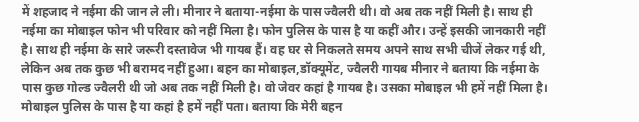में शहजाद ने नईमा की जान ले ली। मीनार ने बताया-नईमा के पास ज्वैलरी थी। वो अब तक नहीं मिली है। साथ ही नईमा का मोबाइल फोन भी परिवार को नहीं मिला है। फोन पुलिस के पास है या कहीं और। उन्हें इसकी जानकारी नहीं है। साथ ही नईमा के सारे जरूरी दस्तावेज भी गायब हैं। वह घर से निकलते समय अपने साथ सभी चीजें लेकर गई थी, लेकिन अब तक कुछ भी बरामद नहीं हुआ। बहन का मोबाइल,डॉक्यूमेंट, ज्वैलरी गायब मीनार ने बताया कि नईमा के पास कुछ गोल्ड ज्वैलरी थी जो अब तक नहीं मिली है। वो जेवर कहां है गायब है। उसका मोबाइल भी हमें नहीं मिला है। मोबाइल पुलिस के पास है या कहां है हमें नहीं पता। बताया कि मेरी बहन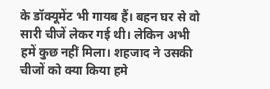के डॉक्यूमेंट भी गायब हैं। बहन घर से वो सारी चीजें लेकर गई थी। लेकिन अभी हमें कुछ नहीं मिला। शहजाद ने उसकी चीजों को क्या किया हमे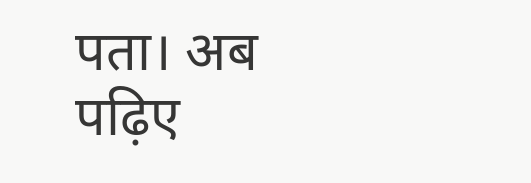पता। अब पढ़िए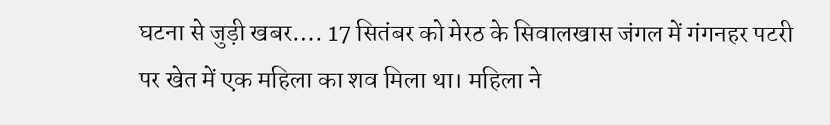घटना से जुड़ी खबर…. 17 सितंबर को मेरठ के सिवालखास जंगल में गंगनहर पटरी पर खेत में एक महिला का शव मिला था। महिला ने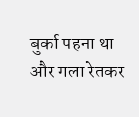बुर्का पहना था और गला रेतकर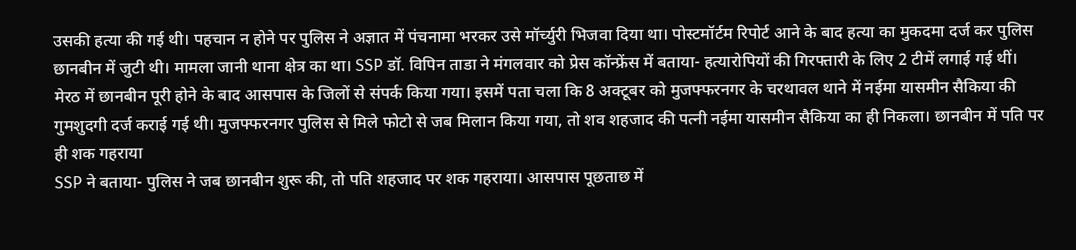उसकी हत्या की गई थी। पहचान न होने पर पुलिस ने अज्ञात में पंचनामा भरकर उसे मॉर्च्युरी भिजवा दिया था। पोस्टमॉर्टम रिपोर्ट आने के बाद हत्या का मुकदमा दर्ज कर पुलिस छानबीन में जुटी थी। मामला जानी थाना क्षेत्र का था। SSP डॉ. विपिन ताडा ने मंगलवार को प्रेस कॉन्फ्रेंस में बताया- हत्यारोपियों की गिरफ्तारी के लिए 2 टीमें लगाई गई थीं। मेरठ में छानबीन पूरी होने के बाद आसपास के जिलों से संपर्क किया गया। इसमें पता चला कि 8 अक्टूबर को मुजफ्फरनगर के चरथावल थाने में नईमा यासमीन सैकिया की गुमशुदगी दर्ज कराई गई थी। मुजफ्फरनगर पुलिस से मिले फोटो से जब मिलान किया गया, तो शव शहजाद की पत्नी नईमा यासमीन सैकिया का ही निकला। छानबीन में पति पर ही शक गहराया
SSP ने बताया- पुलिस ने जब छानबीन शुरू की, तो पति शहजाद पर शक गहराया। आसपास पूछताछ में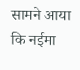सामने आया कि नईमा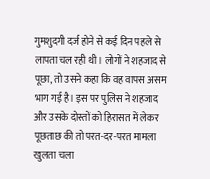गुमशुदगी दर्ज होने से कई दिन पहले से लापता चल रही थी। लोगों ने शहजाद से पूछा, तो उसने कहा कि वह वापस असम भाग गई है। इस पर पुलिस ने शहजाद और उसके दोस्तों को हिरासत में लेकर पूछताछ की तो परत-दर-परत मामला खुलता चला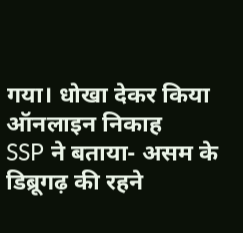गया। धोखा देकर किया ऑनलाइन निकाह
SSP ने बताया- असम के डिब्रूगढ़ की रहने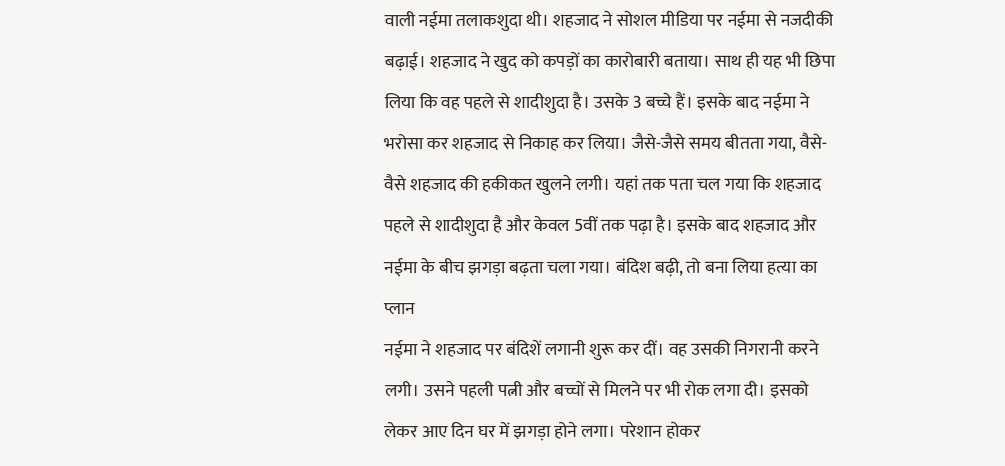वाली नईमा तलाकशुदा थी। शहजाद ने सोशल मीडिया पर नईमा से नजदीकी बढ़ाई। शहजाद ने खुद को कपड़ों का कारोबारी बताया। साथ ही यह भी छिपा लिया कि वह पहले से शादीशुदा है। उसके 3 बच्चे हैं। इसके बाद नईमा ने भरोसा कर शहजाद से निकाह कर लिया। जैसे-जैसे समय बीतता गया, वैसे-वैसे शहजाद की हकीकत खुलने लगी। यहां तक पता चल गया कि शहजाद पहले से शादीशुदा है और केवल 5वीं तक पढ़ा है। इसके बाद शहजाद और नईमा के बीच झगड़ा बढ़ता चला गया। बंदिश बढ़ी, तो बना लिया हत्या का प्लान
नईमा ने शहजाद पर बंदिशें लगानी शुरू कर दीं। वह उसकी निगरानी करने लगी। उसने पहली पत्नी और बच्चों से मिलने पर भी रोक लगा दी। इसको लेकर आए दिन घर में झगड़ा होने लगा। परेशान होकर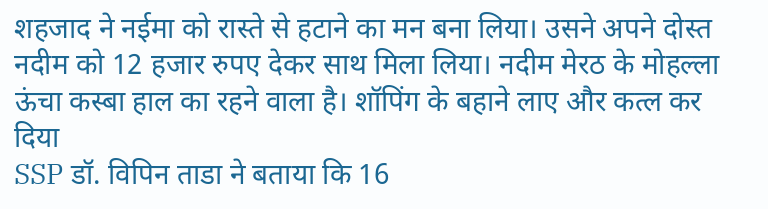शहजाद ने नईमा को रास्ते से हटाने का मन बना लिया। उसने अपने दोस्त नदीम को 12 हजार रुपए देकर साथ मिला लिया। नदीम मेरठ के मोहल्ला ऊंचा कस्बा हाल का रहने वाला है। शॉपिंग के बहाने लाए और कत्ल कर दिया
SSP डॉ. विपिन ताडा ने बताया कि 16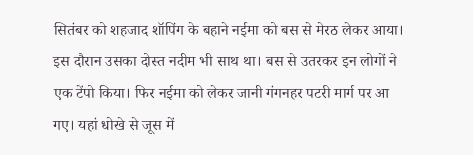सितंबर को शहजाद शॉपिंग के बहाने नईमा को बस से मेरठ लेकर आया। इस दौरान उसका दोस्त नदीम भी साथ था। बस से उतरकर इन लोगों ने एक टेंपो किया। फिर नईमा को लेकर जानी गंगनहर पटरी मार्ग पर आ गए। यहां धोखे से जूस में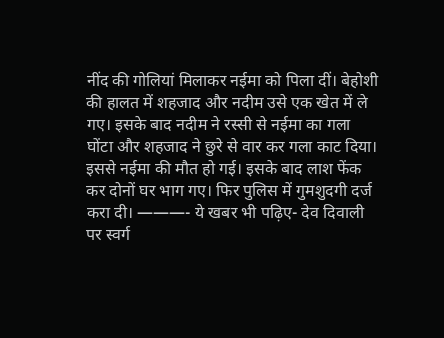नींद की गोलियां मिलाकर नईमा को पिला दीं। बेहोशी की हालत में शहजाद और नदीम उसे एक खेत में ले गए। इसके बाद नदीम ने रस्सी से नईमा का गला घोंटा और शहजाद ने छुरे से वार कर गला काट दिया। इससे नईमा की मौत हो गई। इसके बाद लाश फेंक कर दोनों घर भाग गए। फिर पुलिस में गुमशुदगी दर्ज करा दी। ———- ये खबर भी पढ़िए- देव दिवाली पर स्वर्ग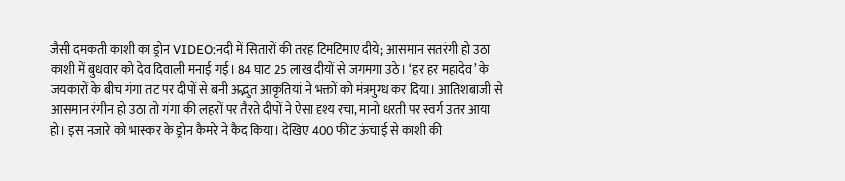जैसी दमकती काशी का ड्रोन VIDEO:नदी में सितारों की तरह टिमटिमाए दीये; आसमान सतरंगी हो उठा काशी में बुधवार को देव दिवाली मनाई गई। 84 घाट 25 लाख दीयों से जगमगा उठे। ‘हर हर महादेव’ के जयकारों के बीच गंगा तट पर दीपों से बनी अद्भुत आकृतियां ने भक्तों को मंत्रमुग्ध कर दिया। आतिशबाजी से आसमान रंगीन हो उठा तो गंगा की लहरों पर तैरते दीपों ने ऐसा दृश्य रचा, मानो धरती पर स्वर्ग उतर आया हो। इस नजारे को भास्कर के ड्रोन कैमरे ने कैद किया। देखिए 400 फीट ऊंचाई से काशी की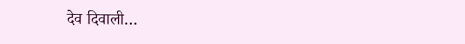देव दिवाली…